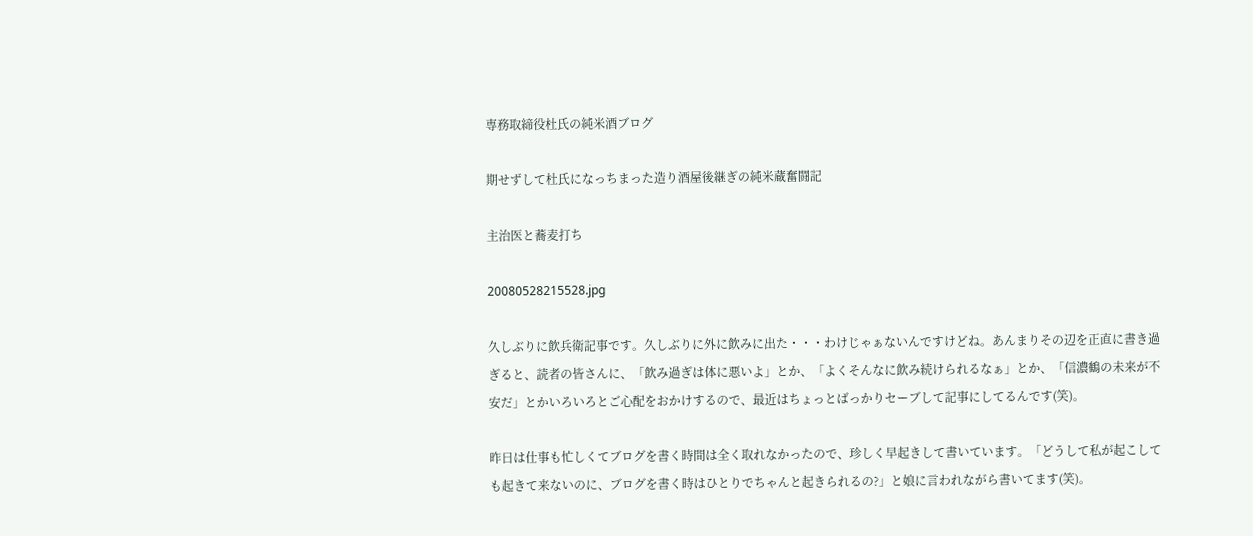専務取締役杜氏の純米酒ブログ

期せずして杜氏になっちまった造り酒屋後継ぎの純米蔵奮闘記

主治医と蕎麦打ち

20080528215528.jpg

久しぶりに飲兵衛記事です。久しぶりに外に飲みに出た・・・わけじゃぁないんですけどね。あんまりその辺を正直に書き過ぎると、読者の皆さんに、「飲み過ぎは体に悪いよ」とか、「よくそんなに飲み続けられるなぁ」とか、「信濃鶴の未来が不安だ」とかいろいろとご心配をおかけするので、最近はちょっとばっかりセーブして記事にしてるんです(笑)。

昨日は仕事も忙しくてブログを書く時間は全く取れなかったので、珍しく早起きして書いています。「どうして私が起こしても起きて来ないのに、ブログを書く時はひとりでちゃんと起きられるの?」と娘に言われながら書いてます(笑)。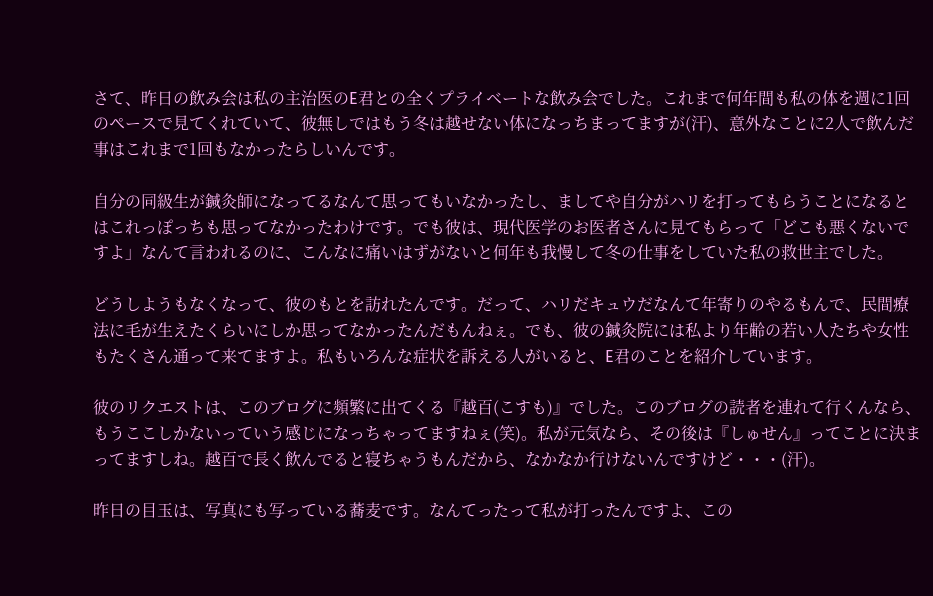さて、昨日の飲み会は私の主治医のE君との全くプライベートな飲み会でした。これまで何年間も私の体を週に1回のペースで見てくれていて、彼無しではもう冬は越せない体になっちまってますが(汗)、意外なことに2人で飲んだ事はこれまで1回もなかったらしいんです。

自分の同級生が鍼灸師になってるなんて思ってもいなかったし、ましてや自分がハリを打ってもらうことになるとはこれっぽっちも思ってなかったわけです。でも彼は、現代医学のお医者さんに見てもらって「どこも悪くないですよ」なんて言われるのに、こんなに痛いはずがないと何年も我慢して冬の仕事をしていた私の救世主でした。

どうしようもなくなって、彼のもとを訪れたんです。だって、ハリだキュウだなんて年寄りのやるもんで、民間療法に毛が生えたくらいにしか思ってなかったんだもんねぇ。でも、彼の鍼灸院には私より年齢の若い人たちや女性もたくさん通って来てますよ。私もいろんな症状を訴える人がいると、E君のことを紹介しています。

彼のリクエストは、このブログに頻繁に出てくる『越百(こすも)』でした。このブログの読者を連れて行くんなら、もうここしかないっていう感じになっちゃってますねぇ(笑)。私が元気なら、その後は『しゅせん』ってことに決まってますしね。越百で長く飲んでると寝ちゃうもんだから、なかなか行けないんですけど・・・(汗)。

昨日の目玉は、写真にも写っている蕎麦です。なんてったって私が打ったんですよ、この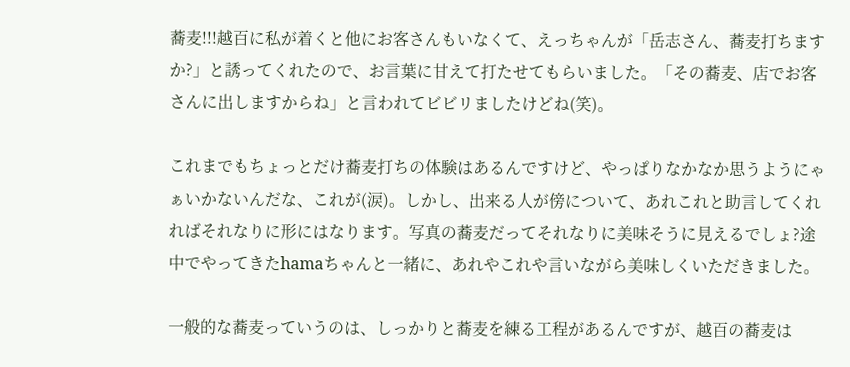蕎麦!!!越百に私が着くと他にお客さんもいなくて、えっちゃんが「岳志さん、蕎麦打ちますか?」と誘ってくれたので、お言葉に甘えて打たせてもらいました。「その蕎麦、店でお客さんに出しますからね」と言われてビビリましたけどね(笑)。

これまでもちょっとだけ蕎麦打ちの体験はあるんですけど、やっぱりなかなか思うようにゃぁいかないんだな、これが(涙)。しかし、出来る人が傍について、あれこれと助言してくれればそれなりに形にはなります。写真の蕎麦だってそれなりに美味そうに見えるでしょ?途中でやってきたhamaちゃんと一緒に、あれやこれや言いながら美味しくいただきました。

一般的な蕎麦っていうのは、しっかりと蕎麦を練る工程があるんですが、越百の蕎麦は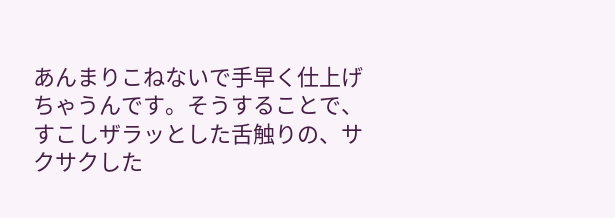あんまりこねないで手早く仕上げちゃうんです。そうすることで、すこしザラッとした舌触りの、サクサクした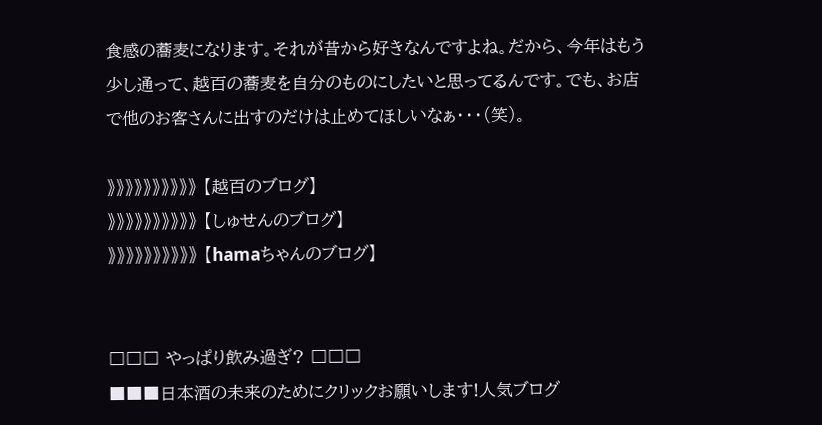食感の蕎麦になります。それが昔から好きなんですよね。だから、今年はもう少し通って、越百の蕎麦を自分のものにしたいと思ってるんです。でも、お店で他のお客さんに出すのだけは止めてほしいなぁ・・・(笑)。

》》》》》》》》》》 【越百のブログ】
》》》》》》》》》》 【しゅせんのブログ】
》》》》》》》》》》 【hamaちゃんのブログ】


□□□ やっぱり飲み過ぎ? □□□
■■■日本酒の未来のためにクリックお願いします!人気ブログ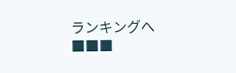ランキングへ■■■